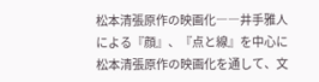松本清張原作の映画化――井手雅人による『顔』、『点と線』を中心に
松本清張原作の映画化を通して、文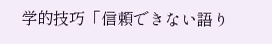学的技巧「信頼できない語り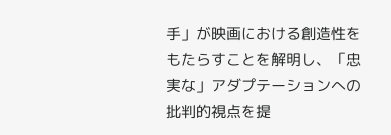手」が映画における創造性をもたらすことを解明し、「忠実な」アダプテーションへの批判的視点を提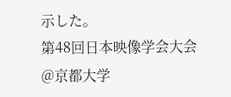示した。
第48回日本映像学会大会 @京都大学